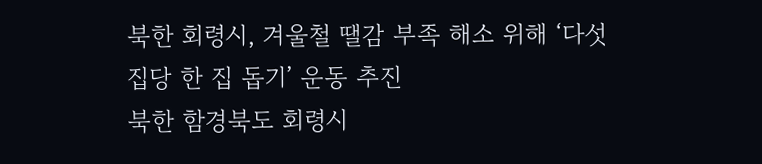북한 회령시, 겨울철 땔감 부족 해소 위해 ‘다섯 집당 한 집 돕기’ 운동 추진
북한 함경북도 회령시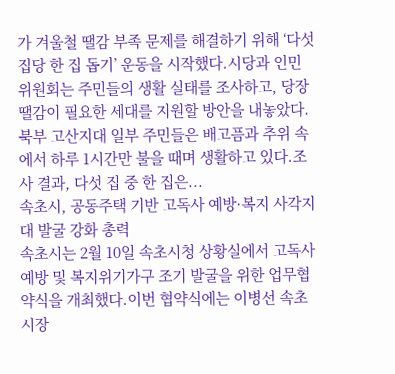가 겨울철 땔감 부족 문제를 해결하기 위해 ‘다섯 집당 한 집 돕기’ 운동을 시작했다.시당과 인민위원회는 주민들의 생활 실태를 조사하고, 당장 땔감이 필요한 세대를 지원할 방안을 내놓았다.북부 고산지대 일부 주민들은 배고픔과 추위 속에서 하루 1시간만 불을 때며 생활하고 있다.조사 결과, 다섯 집 중 한 집은...
속초시, 공동주택 기반 고독사 예방·복지 사각지대 발굴 강화 총력
속초시는 2월 10일 속초시청 상황실에서 고독사 예방 및 복지위기가구 조기 발굴을 위한 업무협약식을 개최했다.이번 협약식에는 이병선 속초시장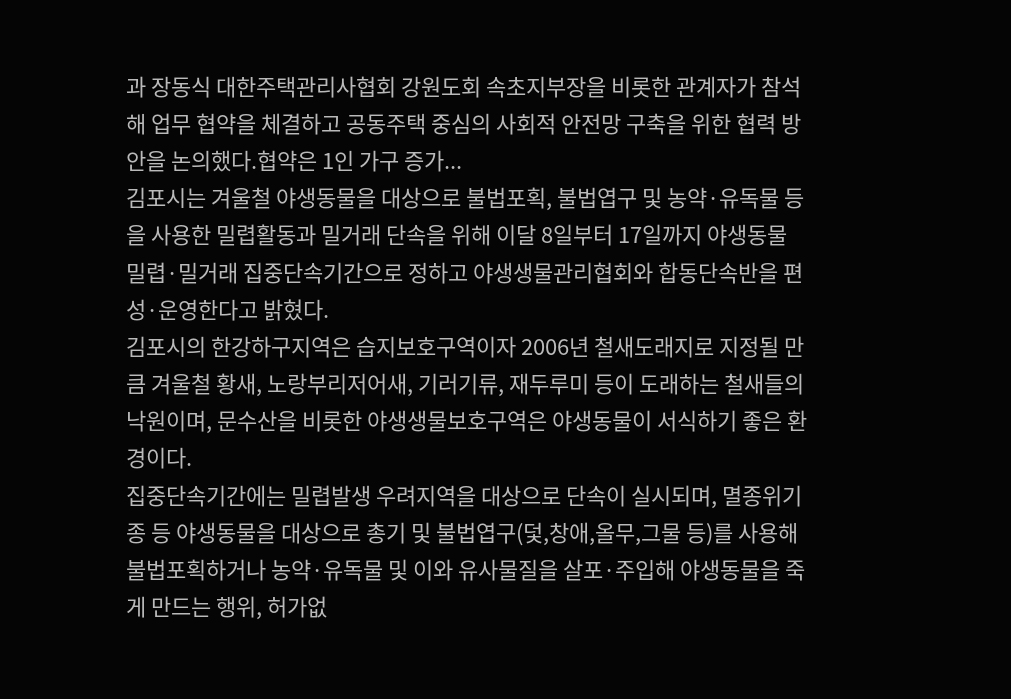과 장동식 대한주택관리사협회 강원도회 속초지부장을 비롯한 관계자가 참석해 업무 협약을 체결하고 공동주택 중심의 사회적 안전망 구축을 위한 협력 방안을 논의했다.협약은 1인 가구 증가...
김포시는 겨울철 야생동물을 대상으로 불법포획, 불법엽구 및 농약·유독물 등을 사용한 밀렵활동과 밀거래 단속을 위해 이달 8일부터 17일까지 야생동물 밀렵·밀거래 집중단속기간으로 정하고 야생생물관리협회와 합동단속반을 편성·운영한다고 밝혔다.
김포시의 한강하구지역은 습지보호구역이자 2006년 철새도래지로 지정될 만큼 겨울철 황새, 노랑부리저어새, 기러기류, 재두루미 등이 도래하는 철새들의 낙원이며, 문수산을 비롯한 야생생물보호구역은 야생동물이 서식하기 좋은 환경이다.
집중단속기간에는 밀렵발생 우려지역을 대상으로 단속이 실시되며, 멸종위기종 등 야생동물을 대상으로 총기 및 불법엽구(덫,창애,올무,그물 등)를 사용해 불법포획하거나 농약·유독물 및 이와 유사물질을 살포·주입해 야생동물을 죽게 만드는 행위, 허가없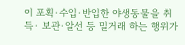이 포획·수입·반입한 야생동물을 취득· 보관·알선 등 밀거래 하는 행위가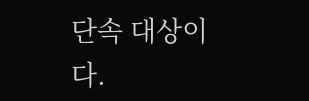단속 대상이다.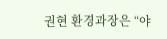권현 환경과장은 “야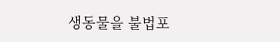생동물을 불법포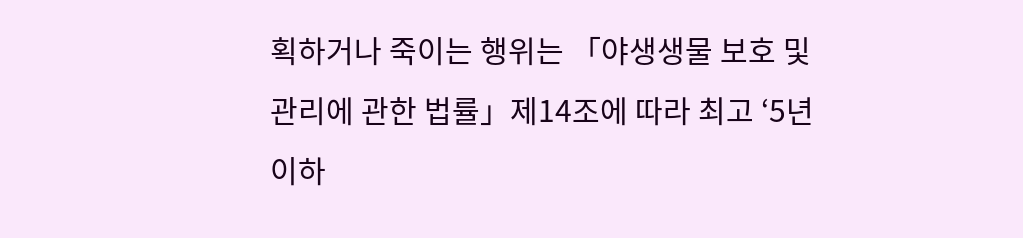획하거나 죽이는 행위는 「야생생물 보호 및 관리에 관한 법률」제14조에 따라 최고 ‘5년이하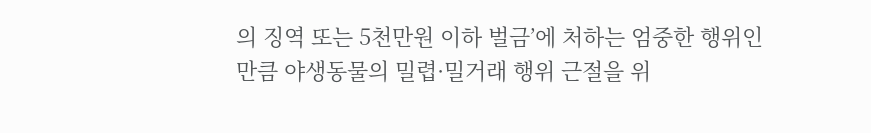의 징역 또는 5천만원 이하 벌금’에 처하는 엄중한 행위인 만큼 야생동물의 밀렵·밀거래 행위 근절을 위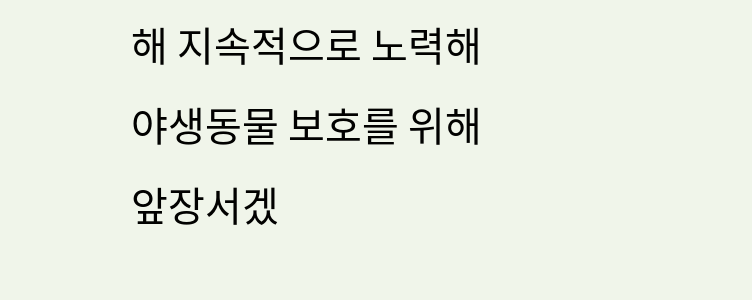해 지속적으로 노력해 야생동물 보호를 위해 앞장서겠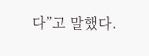다”고 말했다.